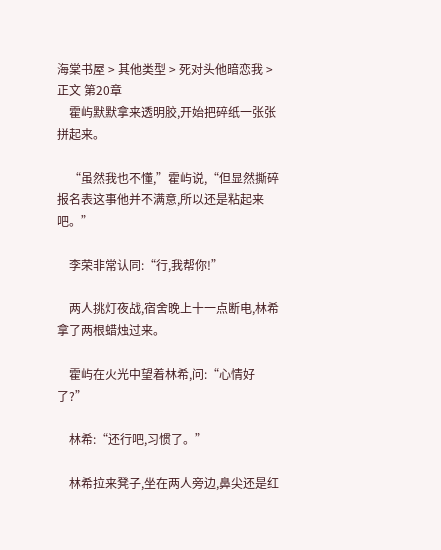海棠书屋 > 其他类型 > 死对头他暗恋我 > 正文 第20章
    霍屿默默拿来透明胶,开始把碎纸一张张拼起来。

    “虽然我也不懂,”霍屿说,“但显然撕碎报名表这事他并不满意,所以还是粘起来吧。”

    李荣非常认同:“行,我帮你!”

    两人挑灯夜战,宿舍晚上十一点断电,林希拿了两根蜡烛过来。

    霍屿在火光中望着林希,问:“心情好了?”

    林希:“还行吧,习惯了。”

    林希拉来凳子,坐在两人旁边,鼻尖还是红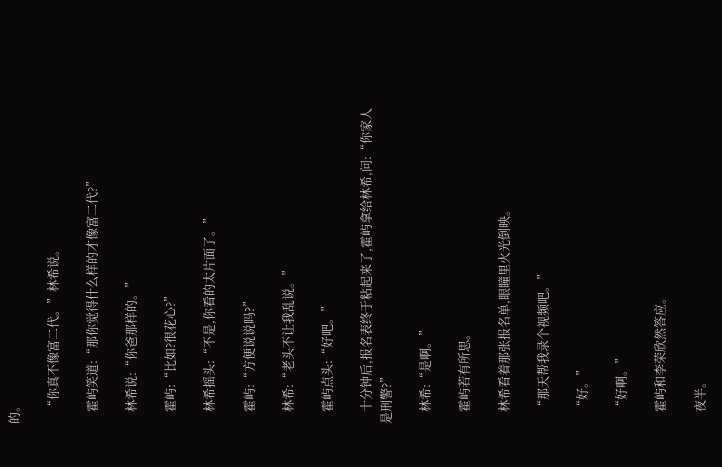的。

    “你真不像富二代。”林希说。

    霍屿笑道:“那你觉得什么样的才像富二代?”

    林希说:“你爸那样的。”

    霍屿:“比如?很花心?”

    林希摇头:“不是,你看的太片面了。”

    霍屿:“方便说说吗?”

    林希:“老头不让我乱说。”

    霍屿点头:“好吧。”

    十分钟后,报名表终于粘起来了,霍屿拿给林希,问:“你家人是刑警?”

    林希:“是啊。”

    霍屿若有所思。

    林希看着那张报名单,眼瞳里火光倒映。

    “那天帮我录个视频吧。”

    “好。”

    “好啊。”

    霍屿和李荣欣然答应。

    夜半。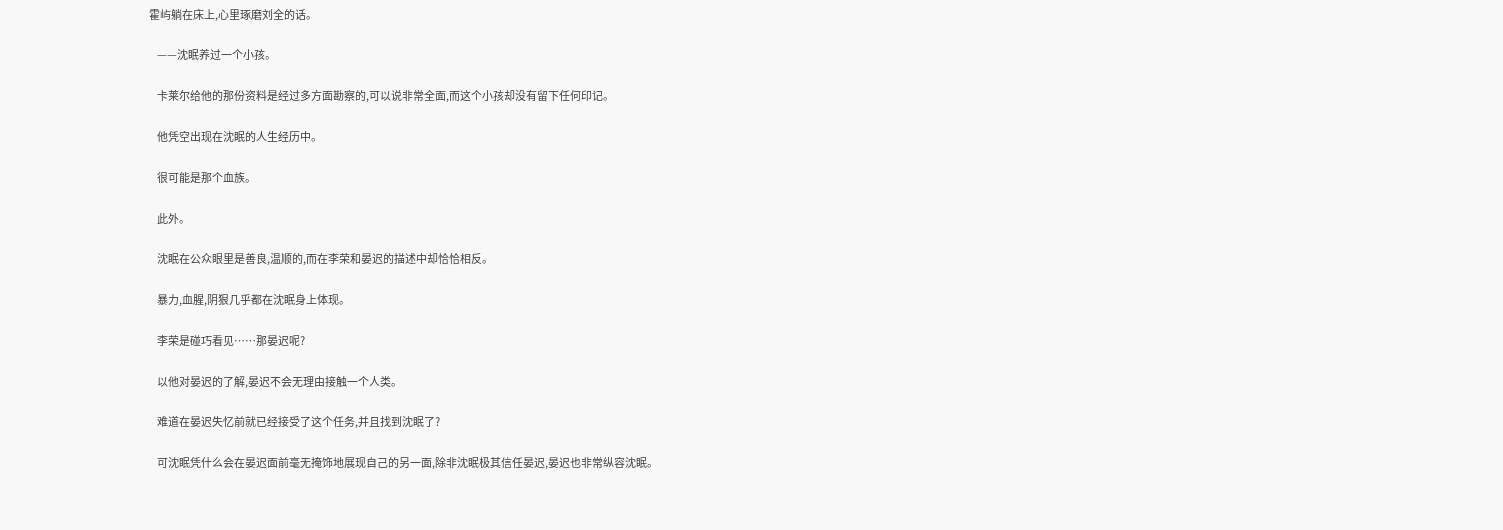霍屿躺在床上,心里琢磨刘全的话。

    ——沈眠养过一个小孩。

    卡莱尔给他的那份资料是经过多方面勘察的,可以说非常全面,而这个小孩却没有留下任何印记。

    他凭空出现在沈眠的人生经历中。

    很可能是那个血族。

    此外。

    沈眠在公众眼里是善良,温顺的,而在李荣和晏迟的描述中却恰恰相反。

    暴力,血腥,阴狠几乎都在沈眠身上体现。

    李荣是碰巧看见……那晏迟呢?

    以他对晏迟的了解,晏迟不会无理由接触一个人类。

    难道在晏迟失忆前就已经接受了这个任务,并且找到沈眠了?

    可沈眠凭什么会在晏迟面前毫无掩饰地展现自己的另一面,除非沈眠极其信任晏迟,晏迟也非常纵容沈眠。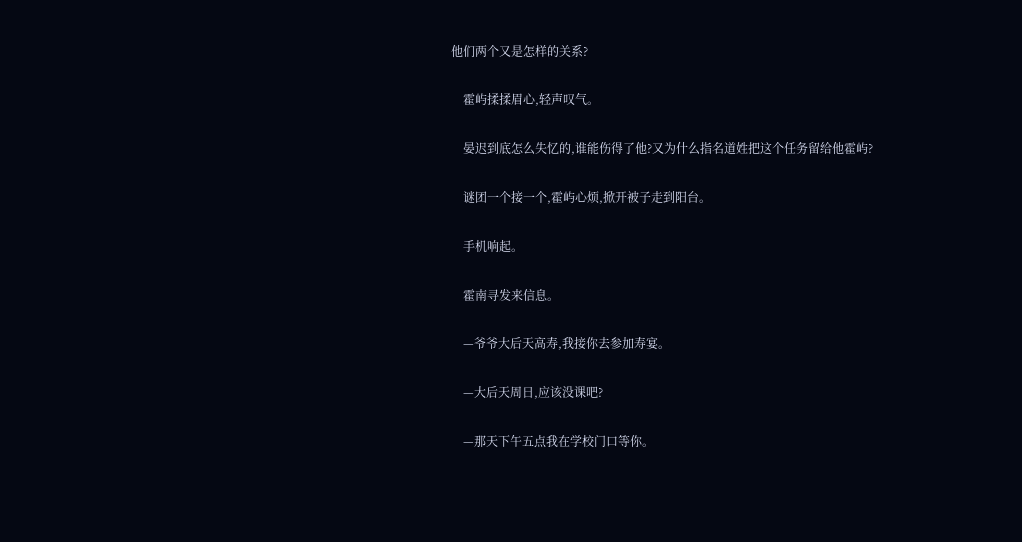他们两个又是怎样的关系?

    霍屿揉揉眉心,轻声叹气。

    晏迟到底怎么失忆的,谁能伤得了他?又为什么指名道姓把这个任务留给他霍屿?

    谜团一个接一个,霍屿心烦,掀开被子走到阳台。

    手机响起。

    霍南寻发来信息。

    —爷爷大后天高寿,我接你去参加寿宴。

    —大后天周日,应该没课吧?

    —那天下午五点我在学校门口等你。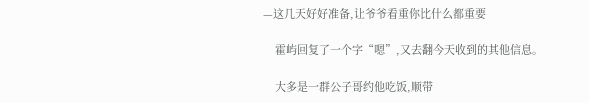—这几天好好准备,让爷爷看重你比什么都重要

    霍屿回复了一个字“嗯”,又去翻今天收到的其他信息。

    大多是一群公子哥约他吃饭,顺带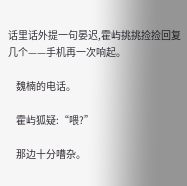话里话外提一句晏迟,霍屿挑挑捡捡回复几个——手机再一次响起。

    魏楠的电话。

    霍屿狐疑:“喂?”

    那边十分嘈杂。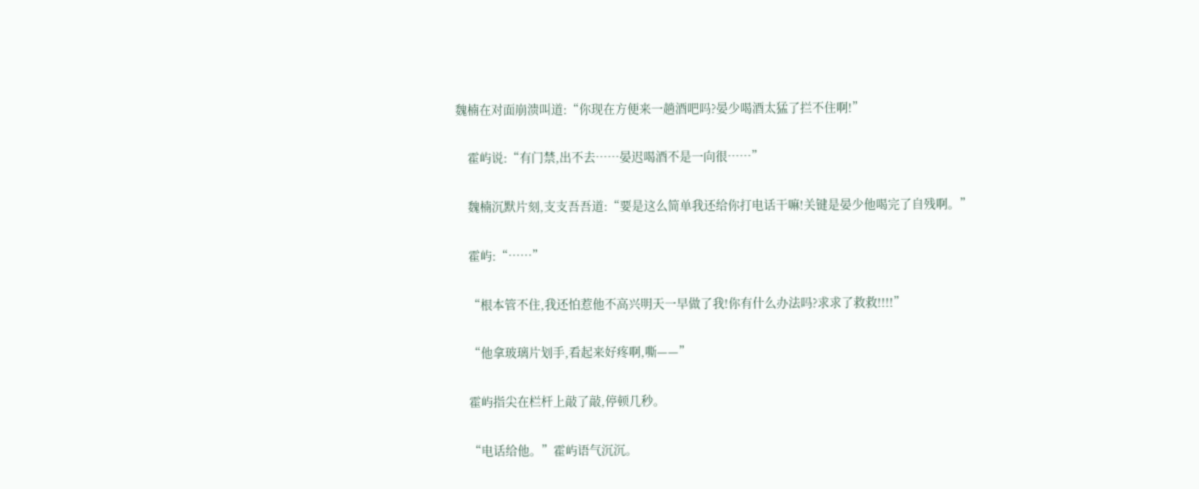魏楠在对面崩溃叫道:“你现在方便来一趟酒吧吗?晏少喝酒太猛了拦不住啊!”

    霍屿说:“有门禁,出不去……晏迟喝酒不是一向很……”

    魏楠沉默片刻,支支吾吾道:“要是这么简单我还给你打电话干嘛!关键是晏少他喝完了自残啊。”

    霍屿:“……”

    “根本管不住,我还怕惹他不高兴明天一早做了我!你有什么办法吗?求求了救救!!!!”

    “他拿玻璃片划手,看起来好疼啊,嘶——”

    霍屿指尖在栏杆上敲了敲,停顿几秒。

    “电话给他。”霍屿语气沉沉。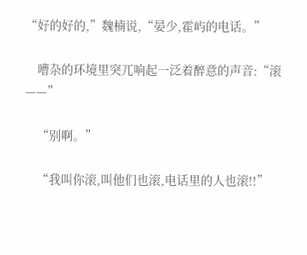“好的好的,”魏楠说,“晏少,霍屿的电话。”

    嘈杂的环境里突兀响起一泛着醉意的声音:“滚——”

    “别啊。”

    “我叫你滚,叫他们也滚,电话里的人也滚!!”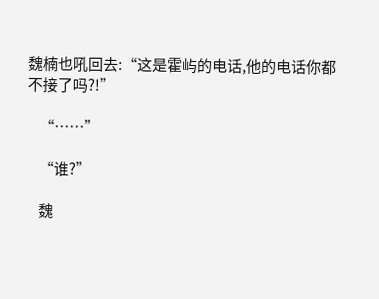魏楠也吼回去:“这是霍屿的电话,他的电话你都不接了吗?!”

    “……”

    “谁?”

    魏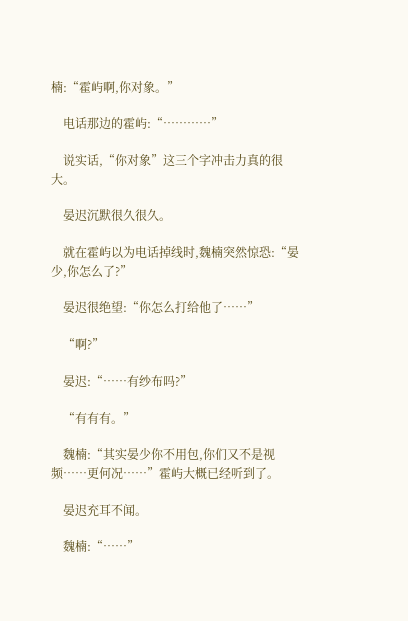楠:“霍屿啊,你对象。”

    电话那边的霍屿:“…………”

    说实话,“你对象”这三个字冲击力真的很大。

    晏迟沉默很久很久。

    就在霍屿以为电话掉线时,魏楠突然惊恐:“晏少,你怎么了?”

    晏迟很绝望:“你怎么打给他了……”

    “啊?”

    晏迟:“……有纱布吗?”

    “有有有。”

    魏楠:“其实晏少你不用包,你们又不是视频……更何况……”霍屿大概已经听到了。

    晏迟充耳不闻。

    魏楠:“……”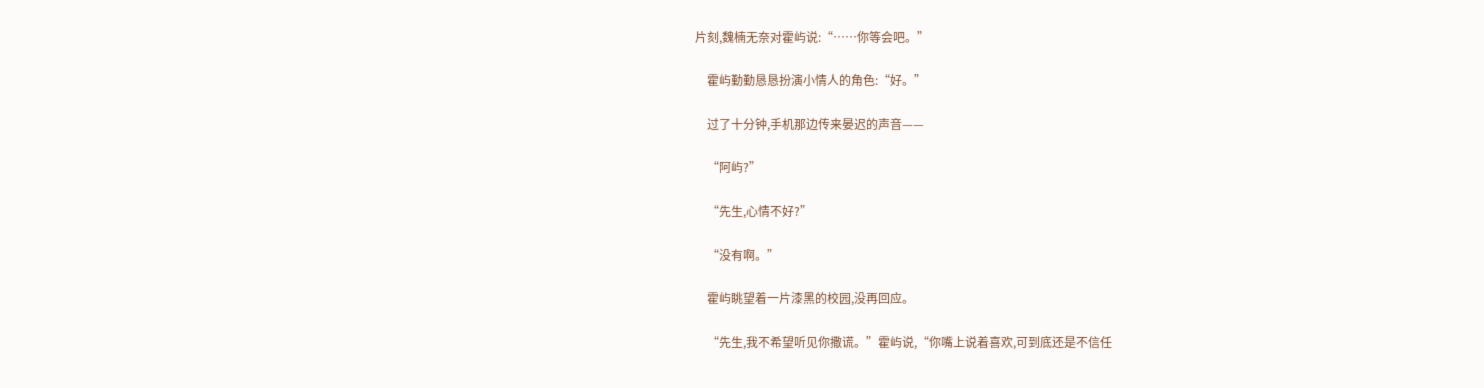片刻,魏楠无奈对霍屿说:“……你等会吧。”

    霍屿勤勤恳恳扮演小情人的角色:“好。”

    过了十分钟,手机那边传来晏迟的声音——

    “阿屿?”

    “先生,心情不好?”

    “没有啊。”

    霍屿眺望着一片漆黑的校园,没再回应。

    “先生,我不希望听见你撒谎。”霍屿说,“你嘴上说着喜欢,可到底还是不信任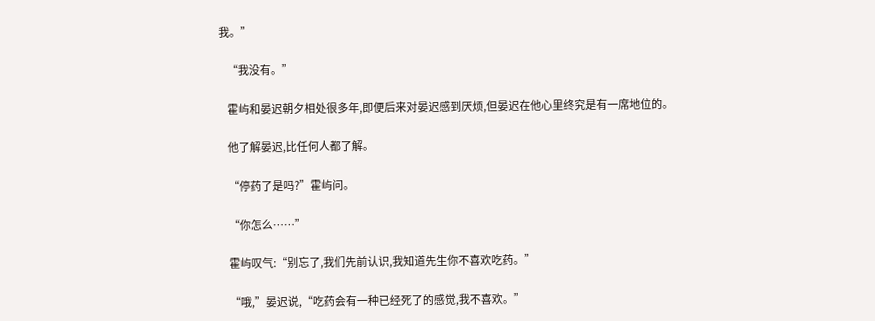我。”

    “我没有。”

    霍屿和晏迟朝夕相处很多年,即便后来对晏迟感到厌烦,但晏迟在他心里终究是有一席地位的。

    他了解晏迟,比任何人都了解。

    “停药了是吗?”霍屿问。

    “你怎么……”

    霍屿叹气:“别忘了,我们先前认识,我知道先生你不喜欢吃药。”

    “哦,”晏迟说,“吃药会有一种已经死了的感觉,我不喜欢。”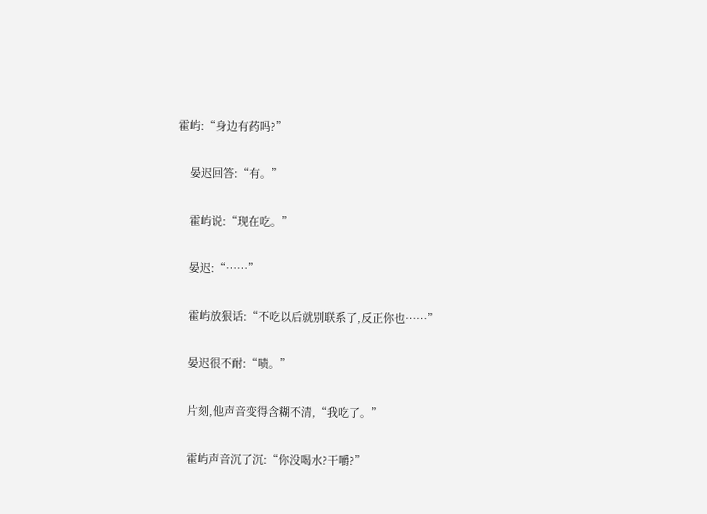霍屿:“身边有药吗?”

    晏迟回答:“有。”

    霍屿说:“现在吃。”

    晏迟:“……”

    霍屿放狠话:“不吃以后就别联系了,反正你也……”

    晏迟很不耐:“啧。”

    片刻,他声音变得含糊不清,“我吃了。”

    霍屿声音沉了沉:“你没喝水?干嚼?”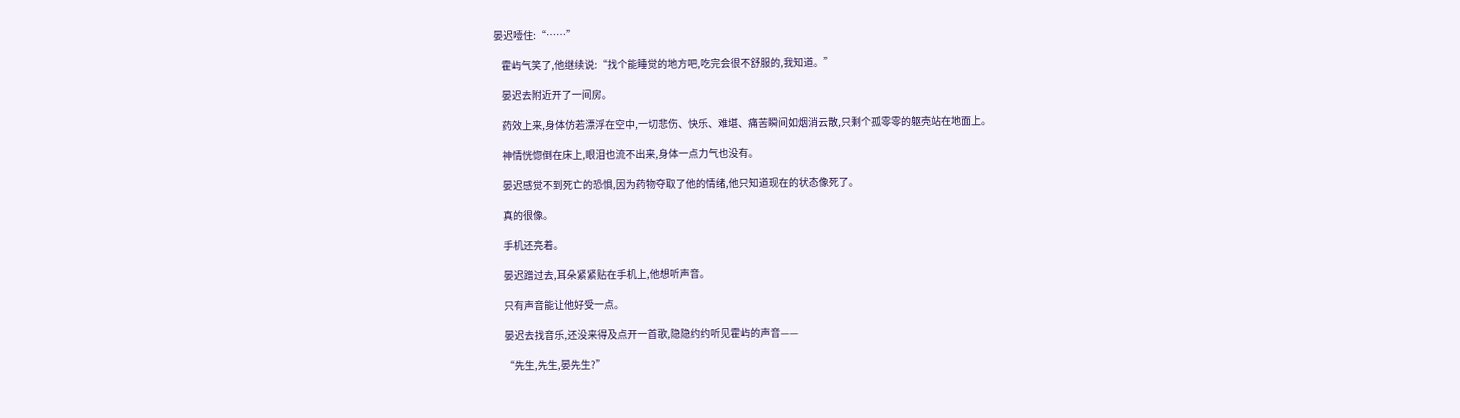晏迟噎住:“……”

    霍屿气笑了,他继续说:“找个能睡觉的地方吧,吃完会很不舒服的,我知道。”

    晏迟去附近开了一间房。

    药效上来,身体仿若漂浮在空中,一切悲伤、快乐、难堪、痛苦瞬间如烟消云散,只剩个孤零零的躯壳站在地面上。

    神情恍惚倒在床上,眼泪也流不出来,身体一点力气也没有。

    晏迟感觉不到死亡的恐惧,因为药物夺取了他的情绪,他只知道现在的状态像死了。

    真的很像。

    手机还亮着。

    晏迟蹭过去,耳朵紧紧贴在手机上,他想听声音。

    只有声音能让他好受一点。

    晏迟去找音乐,还没来得及点开一首歌,隐隐约约听见霍屿的声音——

    “先生,先生,晏先生?”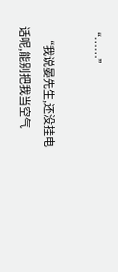“……”

    “我说晏先生,还没挂电话呢,能别把我当空气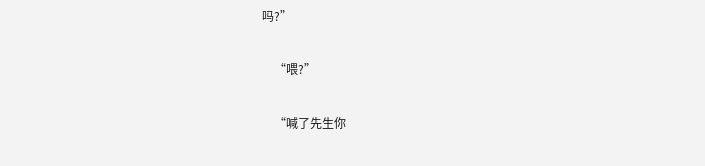吗?”

    “喂?”

    “喊了先生你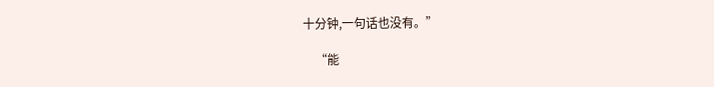十分钟,一句话也没有。”

    “能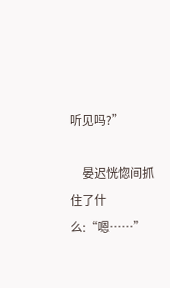听见吗?”

    晏迟恍惚间抓住了什么:“嗯……”